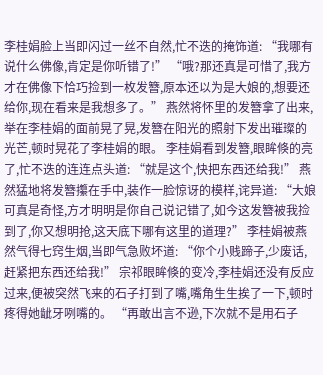李桂娟脸上当即闪过一丝不自然,忙不迭的掩饰道: “我哪有说什么佛像,肯定是你听错了!” “哦?那还真是可惜了,我方才在佛像下恰巧捡到一枚发簪,原本还以为是大娘的,想要还给你,现在看来是我想多了。” 燕然将怀里的发簪拿了出来,举在李桂娟的面前晃了晃,发簪在阳光的照射下发出璀璨的光芒,顿时晃花了李桂娟的眼。 李桂娟看到发簪,眼眸倏的亮了,忙不迭的连连点头道: “就是这个,快把东西还给我!” 燕然猛地将发簪攥在手中,装作一脸惊讶的模样,诧异道: “大娘可真是奇怪,方才明明是你自己说记错了,如今这发簪被我捡到了,你又想明抢,这天底下哪有这里的道理?” 李桂娟被燕然气得七窍生烟,当即气急败坏道: “你个小贱蹄子,少废话,赶紧把东西还给我!” 宗祁眼眸倏的变冷,李桂娟还没有反应过来,便被突然飞来的石子打到了嘴,嘴角生生挨了一下,顿时疼得她龇牙咧嘴的。 “再敢出言不逊,下次就不是用石子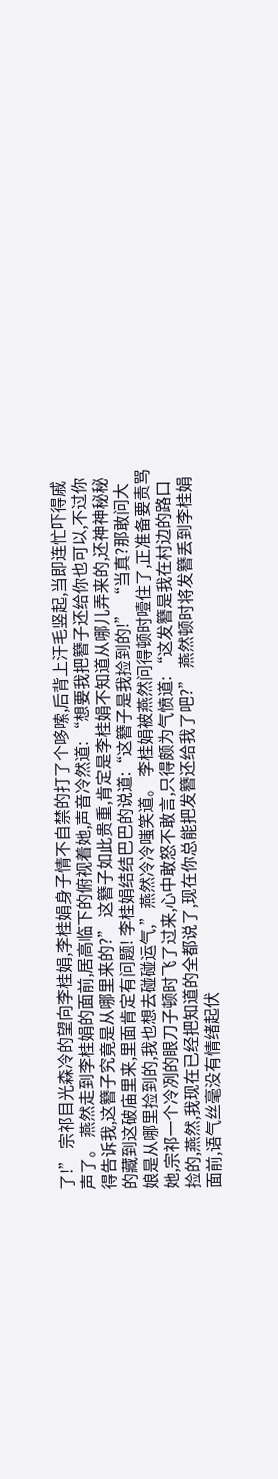了!” 宗祁目光森冷的望向李桂娟,李桂娟身子情不自禁的打了个哆嗦,后背上汗毛竖起,当即连忙吓得戚声了。 燕然走到李桂娟的面前,居高临下的俯视着她,声音冷然道: “想要我把簪子还给你也可以,不过你得告诉我,这簪子究竟是从哪里来的?” 这簪子如此贵重,肯定是李桂娟不知道从哪儿弄来的,还神神秘秘的藏到这破庙里来,里面肯定有问题! 李桂娟结结巴巴的说道:“这簪子是我捡到的!” “当真?那敢问大娘是从哪里捡到的,我也想去碰碰运气,”燕然冷冷嗤笑道。 李桂娟被燕然问得顿时噎住了,正准备要责骂她,宗祁一个冷冽的眼刀子顿时飞了过来,心中敢怒不敢言,只得颇为气愤道: “这发簪是我在村边的路口捡的,燕然,我现在已经把知道的全都说了,现在你总能把发簪还给我了吧?” 燕然顿时将发簪丢到李桂娟面前,语气丝毫没有情绪起伏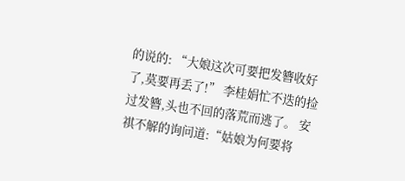的说的: “大娘这次可要把发簪收好了,莫要再丢了!” 李桂娟忙不迭的捡过发簪,头也不回的落荒而逃了。 安祺不解的询问道:“姑娘为何要将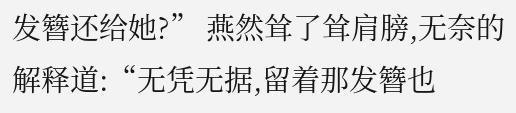发簪还给她?” 燕然耸了耸肩膀,无奈的解释道:“无凭无据,留着那发簪也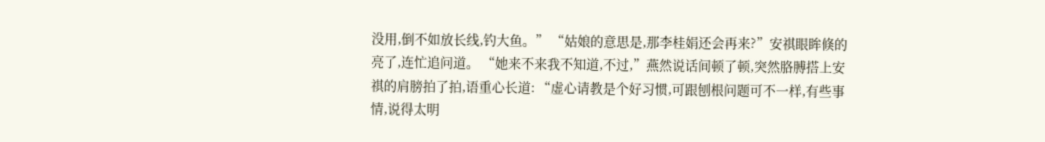没用,倒不如放长线,钓大鱼。” “姑娘的意思是,那李桂娟还会再来?”安祺眼眸倏的亮了,连忙追问道。 “她来不来我不知道,不过,”燕然说话间顿了顿,突然胳膊搭上安祺的肩膀拍了拍,语重心长道: “虚心请教是个好习惯,可跟刨根问题可不一样,有些事情,说得太明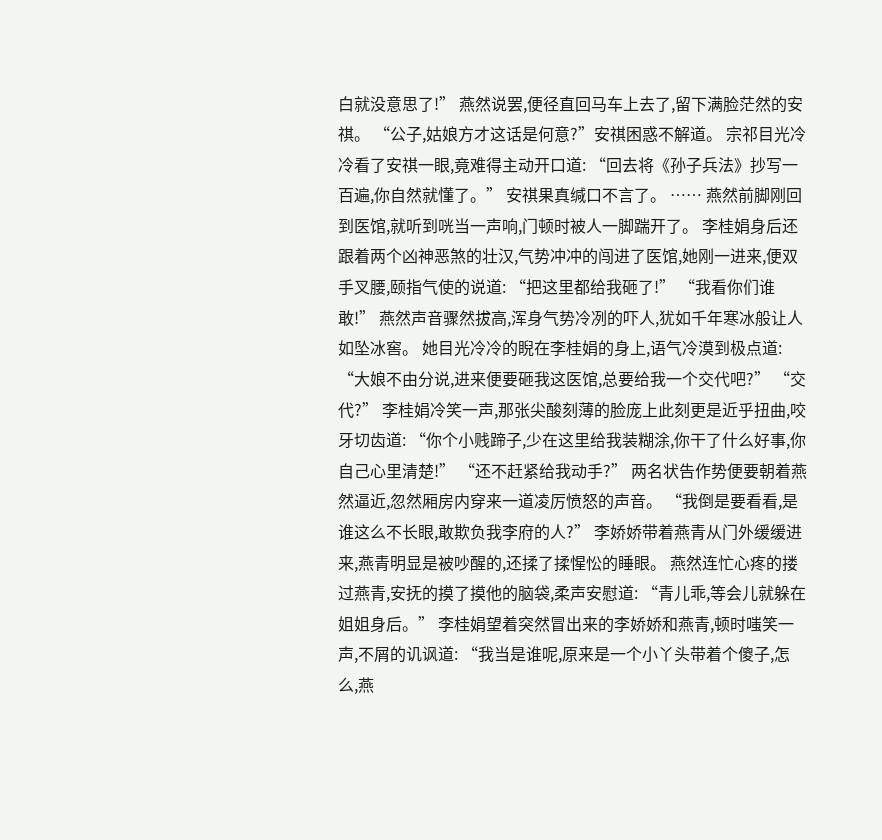白就没意思了!” 燕然说罢,便径直回马车上去了,留下满脸茫然的安祺。 “公子,姑娘方才这话是何意?”安祺困惑不解道。 宗祁目光冷冷看了安祺一眼,竟难得主动开口道: “回去将《孙子兵法》抄写一百遍,你自然就懂了。” 安祺果真缄口不言了。 …… 燕然前脚刚回到医馆,就听到咣当一声响,门顿时被人一脚踹开了。 李桂娟身后还跟着两个凶神恶煞的壮汉,气势冲冲的闯进了医馆,她刚一进来,便双手叉腰,颐指气使的说道: “把这里都给我砸了!” “我看你们谁敢!” 燕然声音骤然拔高,浑身气势冷冽的吓人,犹如千年寒冰般让人如坠冰窖。 她目光冷冷的睨在李桂娟的身上,语气冷漠到极点道: “大娘不由分说,进来便要砸我这医馆,总要给我一个交代吧?” “交代?” 李桂娟冷笑一声,那张尖酸刻薄的脸庞上此刻更是近乎扭曲,咬牙切齿道: “你个小贱蹄子,少在这里给我装糊涂,你干了什么好事,你自己心里清楚!” “还不赶紧给我动手?” 两名状告作势便要朝着燕然逼近,忽然厢房内穿来一道凌厉愤怒的声音。 “我倒是要看看,是谁这么不长眼,敢欺负我李府的人?” 李娇娇带着燕青从门外缓缓进来,燕青明显是被吵醒的,还揉了揉惺忪的睡眼。 燕然连忙心疼的搂过燕青,安抚的摸了摸他的脑袋,柔声安慰道: “青儿乖,等会儿就躲在姐姐身后。” 李桂娟望着突然冒出来的李娇娇和燕青,顿时嗤笑一声,不屑的讥讽道: “我当是谁呢,原来是一个小丫头带着个傻子,怎么,燕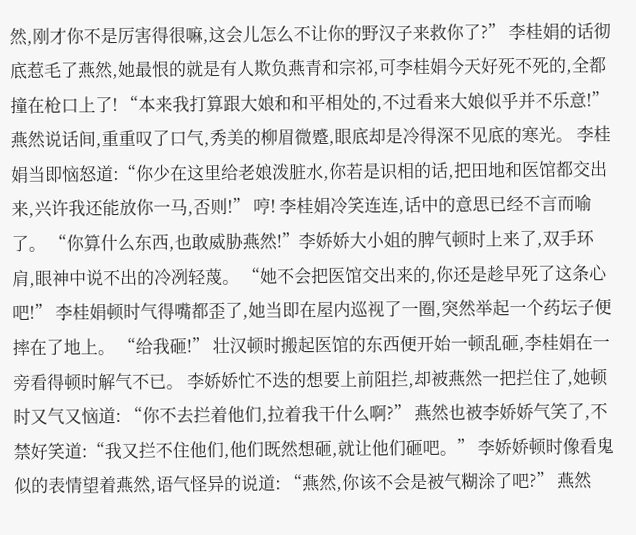然,刚才你不是厉害得很嘛,这会儿怎么不让你的野汉子来救你了?” 李桂娟的话彻底惹毛了燕然,她最恨的就是有人欺负燕青和宗祁,可李桂娟今天好死不死的,全都撞在枪口上了! “本来我打算跟大娘和和平相处的,不过看来大娘似乎并不乐意!” 燕然说话间,重重叹了口气,秀美的柳眉微蹙,眼底却是冷得深不见底的寒光。 李桂娟当即恼怒道:“你少在这里给老娘泼脏水,你若是识相的话,把田地和医馆都交出来,兴许我还能放你一马,否则!” 哼! 李桂娟冷笑连连,话中的意思已经不言而喻了。 “你算什么东西,也敢威胁燕然!”李娇娇大小姐的脾气顿时上来了,双手环肩,眼神中说不出的冷冽轻蔑。 “她不会把医馆交出来的,你还是趁早死了这条心吧!” 李桂娟顿时气得嘴都歪了,她当即在屋内巡视了一圈,突然举起一个药坛子便摔在了地上。 “给我砸!” 壮汉顿时搬起医馆的东西便开始一顿乱砸,李桂娟在一旁看得顿时解气不已。 李娇娇忙不迭的想要上前阻拦,却被燕然一把拦住了,她顿时又气又恼道: “你不去拦着他们,拉着我干什么啊?” 燕然也被李娇娇气笑了,不禁好笑道:“我又拦不住他们,他们既然想砸,就让他们砸吧。” 李娇娇顿时像看鬼似的表情望着燕然,语气怪异的说道: “燕然,你该不会是被气糊涂了吧?” 燕然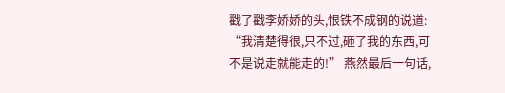戳了戳李娇娇的头,恨铁不成钢的说道: “我清楚得很,只不过,砸了我的东西,可不是说走就能走的!” 燕然最后一句话,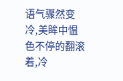语气骤然变冷,美眸中愠色不停的翻滚着,冷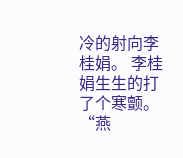冷的射向李桂娟。 李桂娟生生的打了个寒颤。 “燕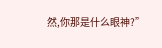然,你那是什么眼神?”